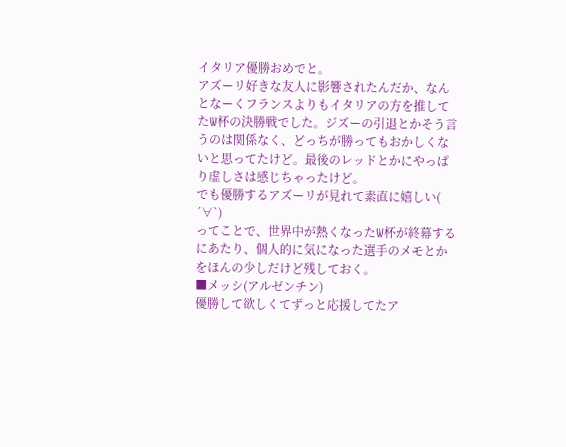イタリア優勝おめでと。
アズーリ好きな友人に影響されたんだか、なんとなーくフランスよりもイタリアの方を推してたW杯の決勝戦でした。ジズーの引退とかそう言うのは関係なく、どっちが勝ってもおかしくないと思ってたけど。最後のレッドとかにやっぱり虚しさは感じちゃったけど。
でも優勝するアズーリが見れて素直に嬉しい( ´∀`)
ってことで、世界中が熱くなったW杯が終幕するにあたり、個人的に気になった選手のメモとかをほんの少しだけど残しておく。
■メッシ(アルゼンチン)
優勝して欲しくてずっと応援してたア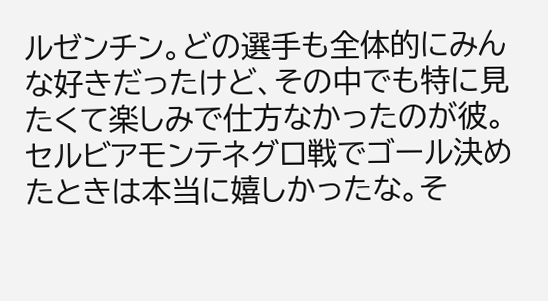ルゼンチン。どの選手も全体的にみんな好きだったけど、その中でも特に見たくて楽しみで仕方なかったのが彼。
セルビアモンテネグロ戦でゴール決めたときは本当に嬉しかったな。そ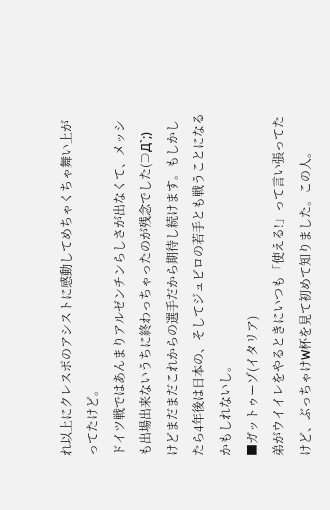れ以上にクレスポのアシストに感動してめちゃくちゃ舞い上がってたけど。
ドイツ戦ではあんまりアルゼンチンらしさが出なくて、メッシも出場出来ないうちに終わっちゃったのが残念でした(⊃Д`;)
けどまだまだこれからの選手だから期待し続けます。もしかしたら4年後は日本の、そしてジュビロの若手とも戦うことになるかもしれないし。
■ガットゥーゾ(イタリア)
弟がウイイレをやるときにいつも「使える!」って言い張ってたけど、ぶっちゃけW杯を見て初めて知りました。この人。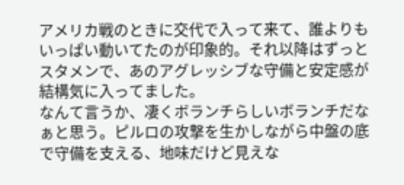アメリカ戦のときに交代で入って来て、誰よりもいっぱい動いてたのが印象的。それ以降はずっとスタメンで、あのアグレッシブな守備と安定感が結構気に入ってました。
なんて言うか、凄くボランチらしいボランチだなぁと思う。ピルロの攻撃を生かしながら中盤の底で守備を支える、地味だけど見えな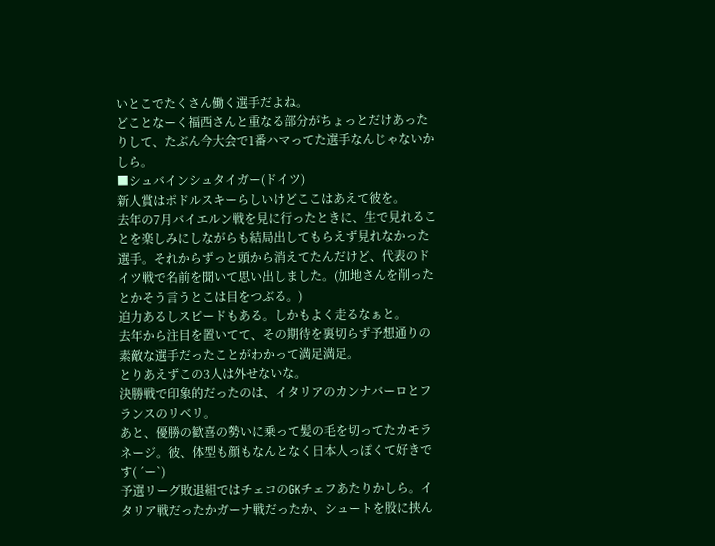いとこでたくさん働く選手だよね。
どことなーく福西さんと重なる部分がちょっとだけあったりして、たぶん今大会で1番ハマってた選手なんじゃないかしら。
■シュバインシュタイガー(ドイツ)
新人賞はポドルスキーらしいけどここはあえて彼を。
去年の7月バイエルン戦を見に行ったときに、生で見れることを楽しみにしながらも結局出してもらえず見れなかった選手。それからずっと頭から消えてたんだけど、代表のドイツ戦で名前を聞いて思い出しました。(加地さんを削ったとかそう言うとこは目をつぶる。)
迫力あるしスピードもある。しかもよく走るなぁと。
去年から注目を置いてて、その期待を裏切らず予想通りの素敵な選手だったことがわかって満足満足。
とりあえずこの3人は外せないな。
決勝戦で印象的だったのは、イタリアのカンナバーロとフランスのリベリ。
あと、優勝の歓喜の勢いに乗って髪の毛を切ってたカモラネージ。彼、体型も顔もなんとなく日本人っぽくて好きです( ´ー`)
予選リーグ敗退組ではチェコのGKチェフあたりかしら。イタリア戦だったかガーナ戦だったか、シュートを股に挟ん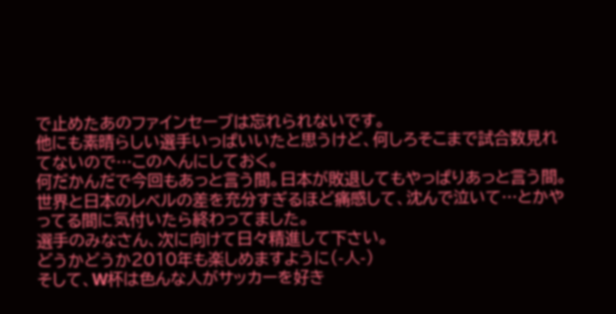で止めたあのファインセーブは忘れられないです。
他にも素晴らしい選手いっぱいいたと思うけど、何しろそこまで試合数見れてないので…このへんにしておく。
何だかんだで今回もあっと言う間。日本が敗退してもやっぱりあっと言う間。
世界と日本のレベルの差を充分すぎるほど痛感して、沈んで泣いて…とかやってる間に気付いたら終わってました。
選手のみなさん、次に向けて日々精進して下さい。
どうかどうか2010年も楽しめますように(-人-)
そして、W杯は色んな人がサッカーを好き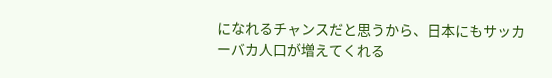になれるチャンスだと思うから、日本にもサッカーバカ人口が増えてくれる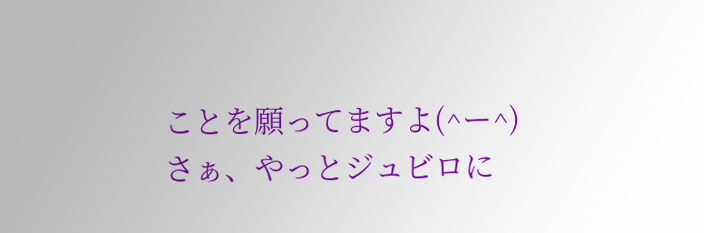ことを願ってますよ(^ー^)
さぁ、やっとジュビロに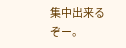集中出来るぞー。